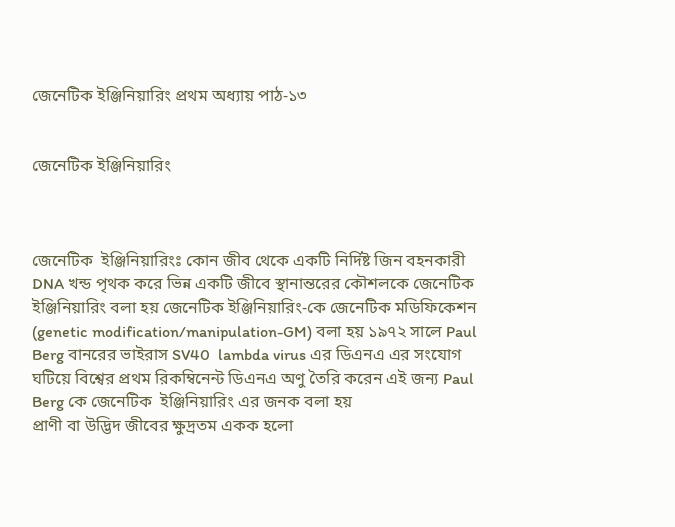জেনেটিক ইঞ্জিনিয়ারিং প্রথম অধ্যায় পাঠ-১৩


জেনেটিক ইঞ্জিনিয়ারিং



জেনেটিক  ইঞ্জিনিয়ারিংঃ কোন জীব থেকে একটি নির্দিষ্ট জিন বহনকারী DNA খন্ড পৃথক করে ভিন্ন একটি জীবে স্থানান্তরের কৌশলকে জেনেটিক ইঞ্জিনিয়ারিং বলা হয় জেনেটিক ইঞ্জিনিয়ারিং-কে জেনেটিক মডিফিকেশন (genetic modification/manipulation-GM) বলা হয় ১৯৭২ সালে Paul Berg বানরের ভাইরাস SV40  lambda virus এর ডিএনএ এর সংযোগ ঘটিয়ে বিশ্বের প্রথম রিকম্বিনেন্ট ডিএনএ অণু তৈরি করেন এই জন্য Paul Berg কে জেনেটিক  ইঞ্জিনিয়ারিং এর জনক বলা হয়
প্রাণী বা উদ্ভিদ জীবের ক্ষুদ্রতম একক হলো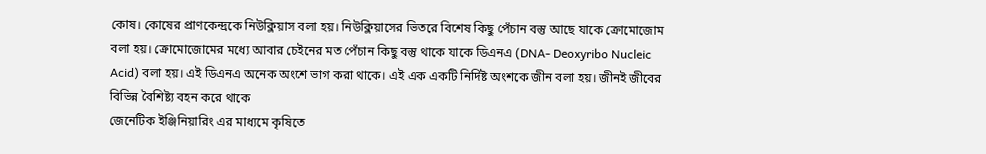কোষ। কোষের প্রাণকেন্দ্রকে নিউক্লিয়াস বলা হয়। নিউক্লিয়াসের ভিতরে বিশেষ কিছু পেঁচান বস্তু আছে যাকে ক্রোমোজোম বলা হয়। ক্রোমোজোমের মধ্যে আবার চেইনের মত পেঁচান কিছু বস্তু থাকে যাকে ডিএনএ (DNA- Deoxyribo Nucleic Acid) বলা হয়। এই ডিএনএ অনেক অংশে ভাগ করা থাকে। এই এক একটি নির্দিষ্ট অংশকে জীন বলা হয়। জীনই জীবের বিভিন্ন বৈশিষ্ট্য বহন করে থাকে
জেনেটিক ইঞ্জিনিয়ারিং এর মাধ্যমে কৃষিতে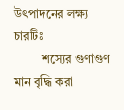উৎপাদনের লক্ষ্য চারটিঃ
         শস্যের গুণাগুণ মান বৃদ্ধি করা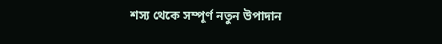শস্য থেকে সম্পূর্ণ নতুন উপাদান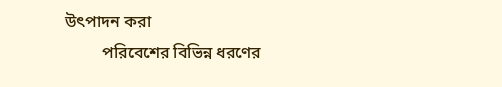উৎপাদন করা
         পরিবেশের বিভিন্ন ধরণের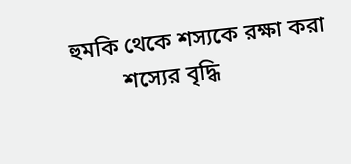হুমকি থেকে শস্যকে রক্ষা করা
         শস্যের বৃদ্ধি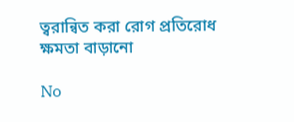ত্বরান্বিত করা রোগ প্রতিরোধ ক্ষমতা বাড়ানো

No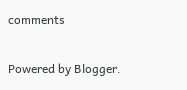comments

Powered by Blogger.